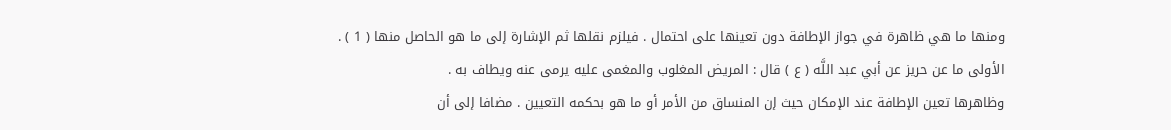ومنها ما هي ظاهرة في جواز الإطافة دون تعينها على احتمال . فيلزم نقلها ثم الإشارة إلى ما هو الحاصل منها ( 1 ) .
الأولى ما عن حريز عن أبي عبد اللَّه ( ع ) قال : المريض المغلوب والمغمى عليه يرمى عنه ويطاف به .
وظاهرها تعين الإطافة عند الإمكان حيث إن المنساق من الأمر أو ما هو بحكمه التعيين . مضافا إلى أن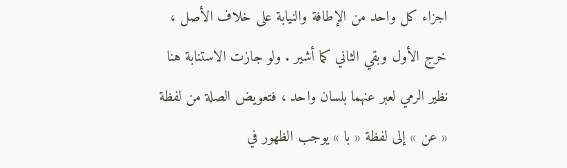اجزاء كل واحد من الإطافة والنيابة على خلاف الأصل ، خرج الأول وبقي الثاني كما أشير . ولو جازت الاستنابة هنا نظير الرمي لعبر عنهما بلسان واحد ، فتعويض الصلة من لفظة « عن » إلى لفظة « با » يوجب الظهور في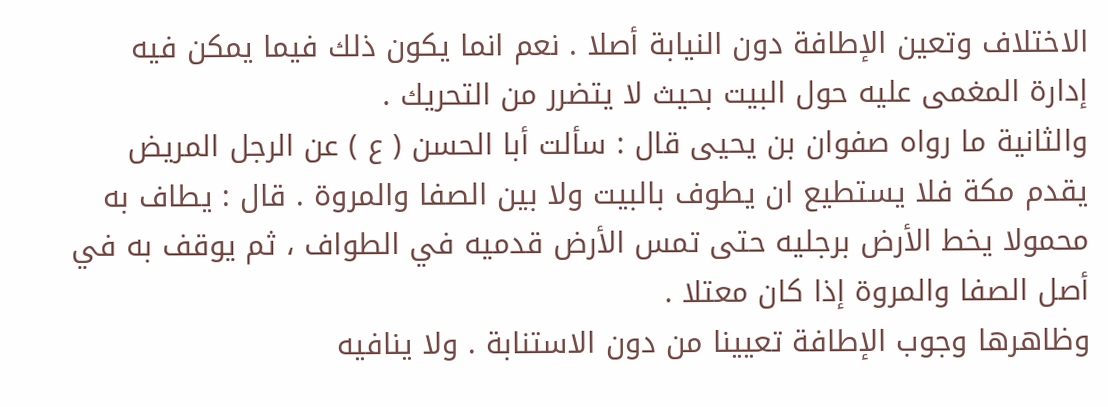الاختلاف وتعين الإطافة دون النيابة أصلا . نعم انما يكون ذلك فيما يمكن فيه إدارة المغمى عليه حول البيت بحيث لا يتضرر من التحريك .
والثانية ما رواه صفوان بن يحيى قال : سألت أبا الحسن ( ع ) عن الرجل المريض يقدم مكة فلا يستطيع ان يطوف بالبيت ولا بين الصفا والمروة . قال : يطاف به محمولا يخط الأرض برجليه حتى تمس الأرض قدميه في الطواف ، ثم يوقف به في أصل الصفا والمروة إذا كان معتلا .
وظاهرها وجوب الإطافة تعيينا من دون الاستنابة . ولا ينافيه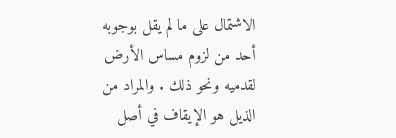الاشتمال على ما لم يقل بوجوبه أحد من لزوم مساس الأرض لقدميه ونحو ذلك . والمراد من الذيل هو الإيقاف في أصل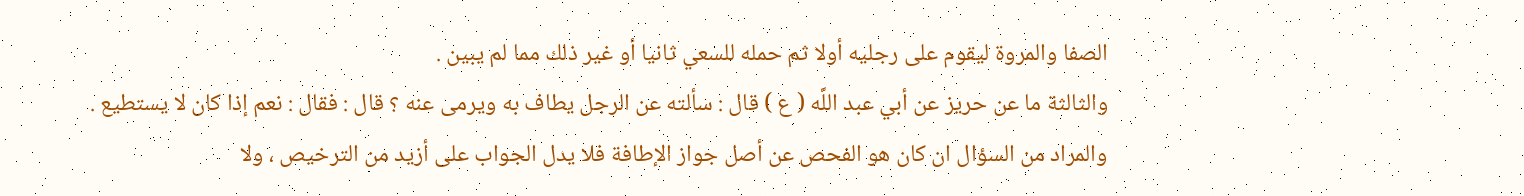الصفا والمروة ليقوم على رجليه أولا ثم حمله للسعي ثانيا أو غير ذلك مما لم يبين .
والثالثة ما عن حريز عن أبي عبد اللَّه ( ع ) قال : سألته عن الرجل يطاف به ويرمى عنه ؟ قال : فقال : نعم إذا كان لا يستطيع .
والمراد من السؤال ان كان هو الفحص عن أصل جواز الإطافة فلا يدل الجواب على أزيد من الترخيص ، ولا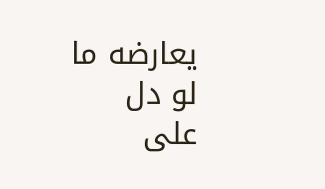يعارضه ما لو دل على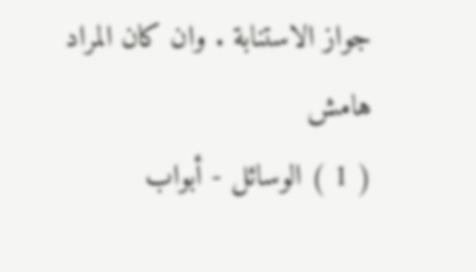جواز الاستنابة . وان كان المراد
هامش
( 1 ) الوسائل - أبواب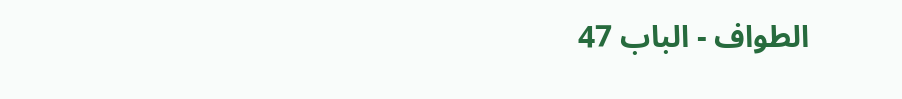الطواف - الباب 47